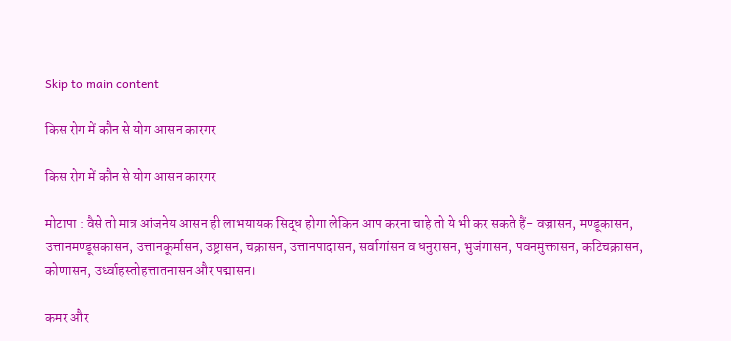Skip to main content

किस रोग में कौन से योग आसन कारगर

किस रोग में कौन से योग आसन कारगर

मोटापा : वैसे तो मात्र आंजनेय आसन ही लाभयायक सिद्ध होगा लेकिन आप करना चाहे तो ये भी कर सकते हैं- वज्रासन, मण्डूकासन, उत्तानमण्डूसकासन, उत्तानकूर्मासन, उष्ट्रासन, चक्रासन, उत्तानपादासन, सर्वागांसन व धनुरासन, भुजंगासन, पवनमुक्तासन, कटिचक्रासन, कोणासन, उर्ध्वाहस्तोहत्तातनासन और पद्मासन।

कमर और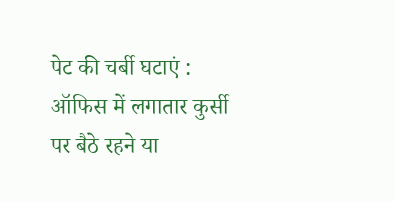पेट की चर्बी घटाएं : ऑफिस में लगातार कुर्सी पर बैठे रहने या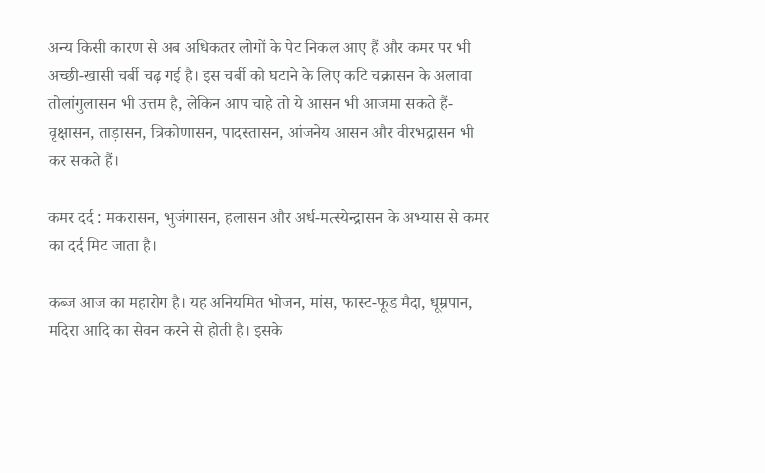अन्य किसी कारण से अब अधिकतर लोगों के पेट निकल आए हैं और कमर पर भी अच्छी-खासी चर्बी चढ़ गई है। इस चर्बी को घटाने के लिए कटि चक्रासन के अलावा तोलांगुलासन भी उत्तम है, लेकिन आप चाहे तो ये आसन भी आजमा सकते हैं- वृक्षासन, ताड़ासन, त्रिकोणासन, पादस्तासन, आंजनेय आसन और वीरभद्रासन भी कर सकते हैं।

कमर दर्द : मकरासन, भुजंगासन, हलासन और अर्ध-मत्स्येन्द्रासन के अभ्यास से कमर का दर्द मिट जाता है।

कब्ज आज का महारोग है। यह अनियमित भोजन, मांस, फास्ट-फूड मैदा, धूम्रपान, मदिरा आदि का सेवन करने से होती है। इसके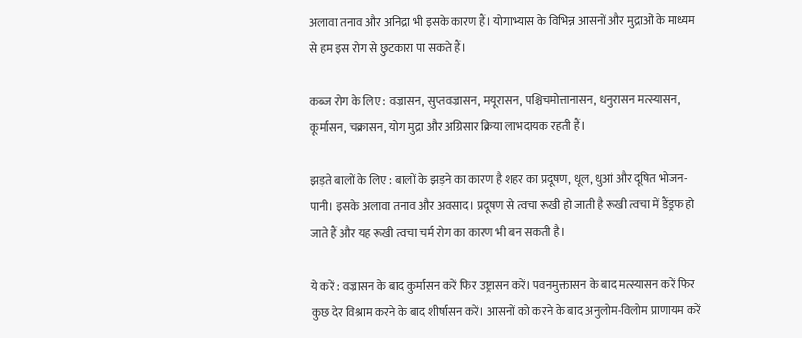अलावा तनाव और अनिद्रा भी इसके कारण हैं। योगाभ्यास के विभिन्न आसनों और मुद्राओं के माध्यम से हम इस रोग से छुटकारा पा सकते हैं।

कब्ज रोग के लिए : वज्रासन, सुप्तवज्रासन, मयूरासन, पश्चिचमोत्तानासन, धनुरासन मत्स्यासन, कूर्मासन, चक्रासन, योग मुद्रा और अग्रिसार क्रिया लाभदायक रहती हैं।

झड़ते बालों के लिए : बालों के झड़ने का कारण है शहर का प्रदूषण, धूल, धुआं और दूषित भोजन-पानी। इसके अलावा तनाव और अवसाद। प्रदूषण से त्वचा रूखी हो जाती है रूखी त्वचा में डैंड्रफ हो जाते हैं और यह रूखी त्वचा चर्म रोग का कारण भी बन सकती है।

ये करें : वज्रासन के बाद कुर्मासन करें फिर उष्ट्रासन करें। पवनमुक्तासन के बाद मत्स्यासन करें फिर कुछ देर विश्राम करने के बाद शीर्षासन करें। आसनों को करने के बाद अनुलोम-विलोम प्राणायम करें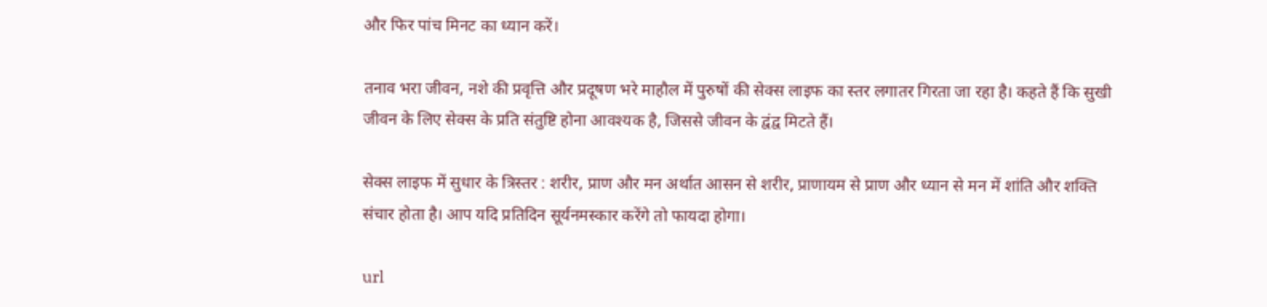और फिर पांच मिनट का ध्यान करें।

तनाव भरा जीवन, नशे की प्रवृत्ति और प्रदूषण भरे माहौल में पुरुषों की सेक्स लाइफ का स्तर लगातर गिरता जा रहा है। कहते हैं कि सुखी जीवन के लिए सेक्स के प्रति संतु‍ष्टि होना आवश्यक है, जिससे जीवन के द्वंद्व मिटते हैं।

सेक्स लाइफ में सुधार के त्रिस्तर : शरीर, प्राण और मन अर्थात आसन से शरीर, प्राणायम से प्राण और ध्यान से मन में शांति और शक्ति संचार होता है। आप यदि प्रतिदिन सूर्यनमस्कार करेंगे तो फायदा होगा।

url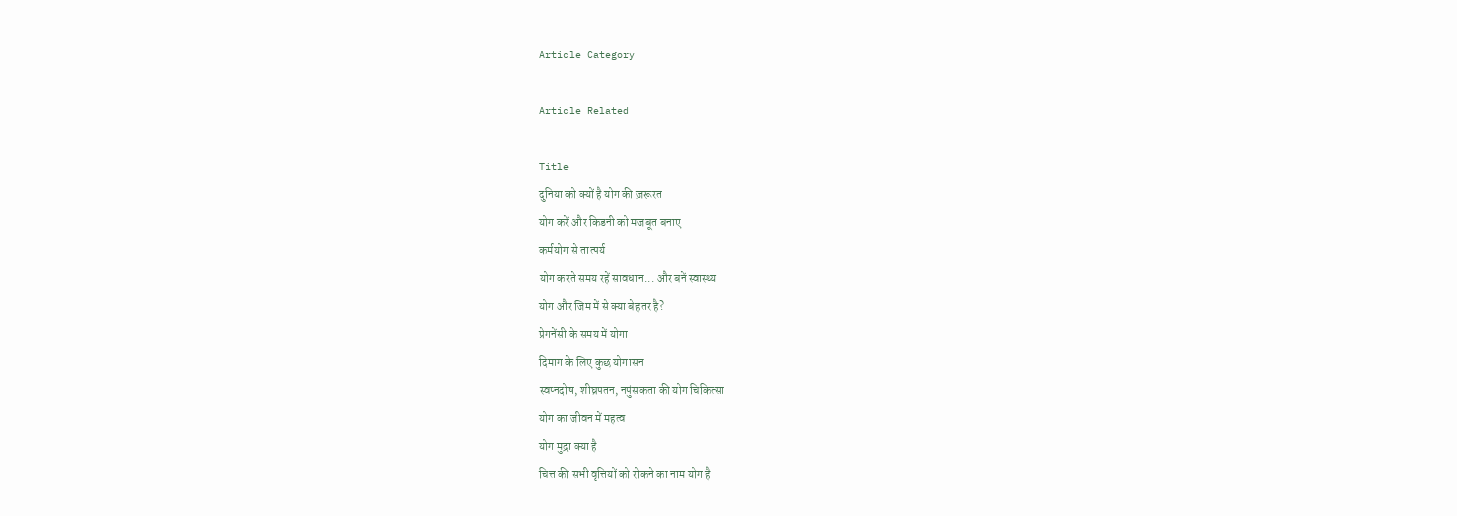Article Category

Article Related

Title
दुनिया को क्यों है योग की ज़रूरत
योग करें और किडनी को मजबूत बनाए
कर्मयोग से तात्पर्य
योग करते समय रहें सावधान... और बनें स्वास्थ्य
योग और जिम में से क्या बेहतर है?
प्रेगनेंसी के समय में योगा
दिमाग के लिए कुछ योगासन
स्वप्नदोष, शीघ्रपतन, नपुंसकता की योग चिकित्सा
योग का जीवन में महत्व
योग मुद्रा क्या है
चित्त की सभी वृत्तियों को रोकने का नाम योग है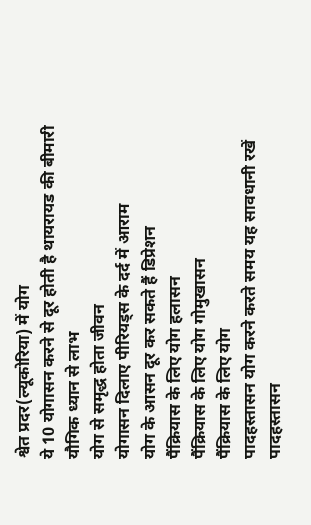श्वेत प्रदर(ल्यूकोरिया) में योग
ये 10 योगासन करने से दूर होती है थायरायड की बीमारी
यौगिक ध्यान से लाभ
योग से समृद्ध होता जीवन
योगासन दिलाए पीरियड्स के दर्द में आराम
योग के आसन दूर कर सकते हैं डिप्रेशन
पैंक्रियास के लिए योग हलासन
पैंक्रियास के लिए योग गोमुखासन
पैंक्रियास के लिए योग
पादहस्तासन योग करने करते समय यह सावधानी रखें
पादहस्तासन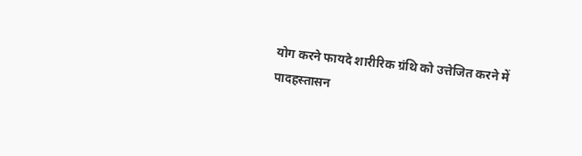योग करने फायदे शारीरिक ग्रंथि को उत्तेजित करने में
पादहस्तासन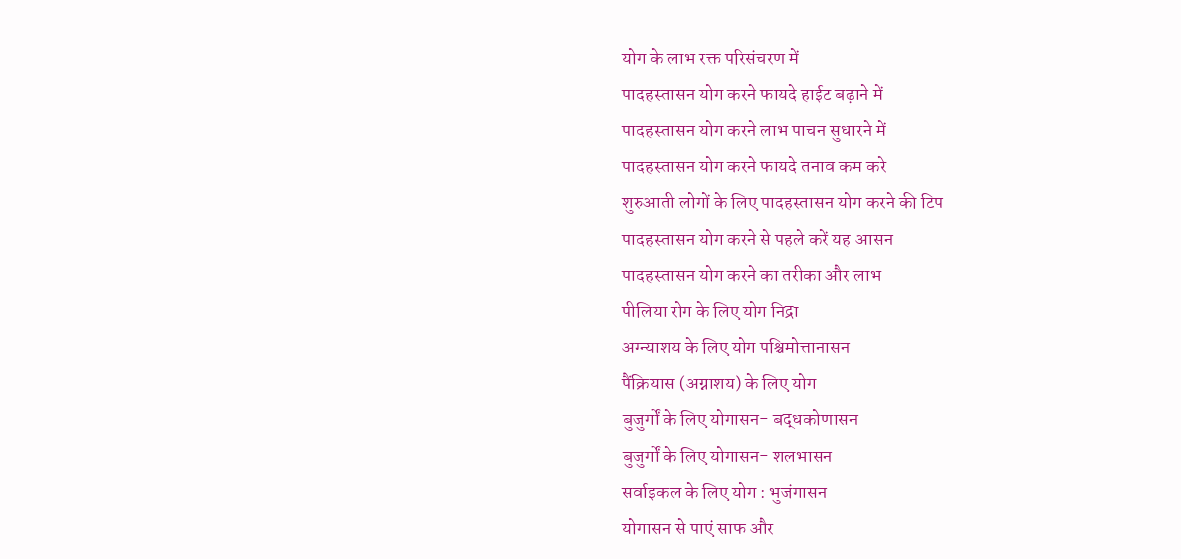योग के लाभ रक्त परिसंचरण में
पादहस्तासन योग करने फायदे हाईट बढ़ाने में
पादहस्तासन योग करने लाभ पाचन सुधारने में
पादहस्तासन योग करने फायदे तनाव कम करे
शुरुआती लोगों के लिए पादहस्तासन योग करने की टिप
पादहस्तासन योग करने से पहले करें यह आसन
पादहस्तासन योग करने का तरीका और लाभ
पीलिया रोग के लिए योग निद्रा
अग्न्याशय के लिए योग पश्चिमोत्तानासन
पैंक्रियास (अग्नाशय) के लिए योग
बुजुर्गों के लिए योगासन- बद्धकोणासन
बुजुर्गों के लिए योगासन- शलभासन
सर्वाइकल के लिए योग : भुजंगासन
योगासन से पाएं साफ और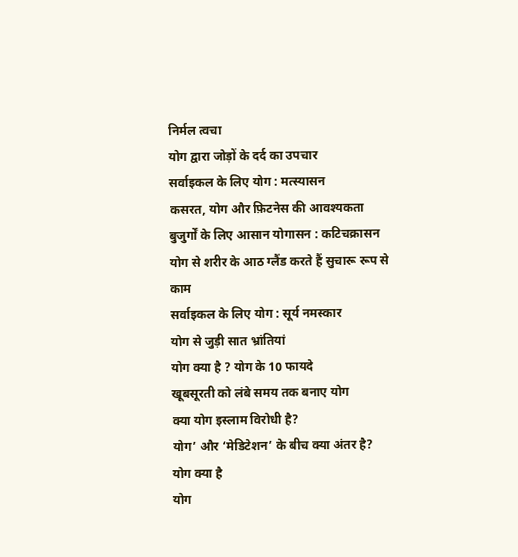निर्मल त्वचा
योग द्वारा जोड़ों के दर्द का उपचार
सर्वाइकल के लिए योग : मत्स्यासन
कसरत, योग और फ़िटनेस की आवश्यकता
बुजुर्गों के लिए आसान योगासन : कटिचक्रासन
योग से शरीर के आठ ग्लैंड करते हैं सुचारू रूप से काम
सर्वाइकल के लिए योग : सूर्य नमस्कार
योग से जुड़ी सात भ्रांतियां
योग क्या है ? योग के 10 फायदे
खूबसूरती को लंबे समय तक बनाए योग
क्या योग इस्लाम विरोधी है?
योग’ और ‘मेडिटेशन’ के बीच क्या अंतर है?
योग क्या है
योग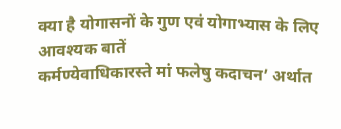क्या है योगासनों के गुण एवं योगाभ्यास के लिए आवश्यक बातें
कर्मण्येवाधिकारस्ते मां फलेषु कदाचन’ अर्थात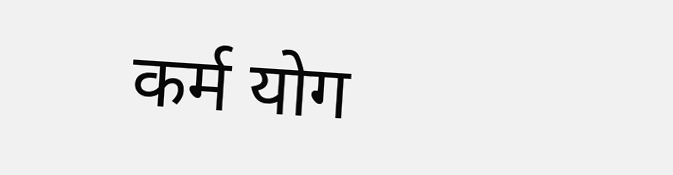कर्म योग